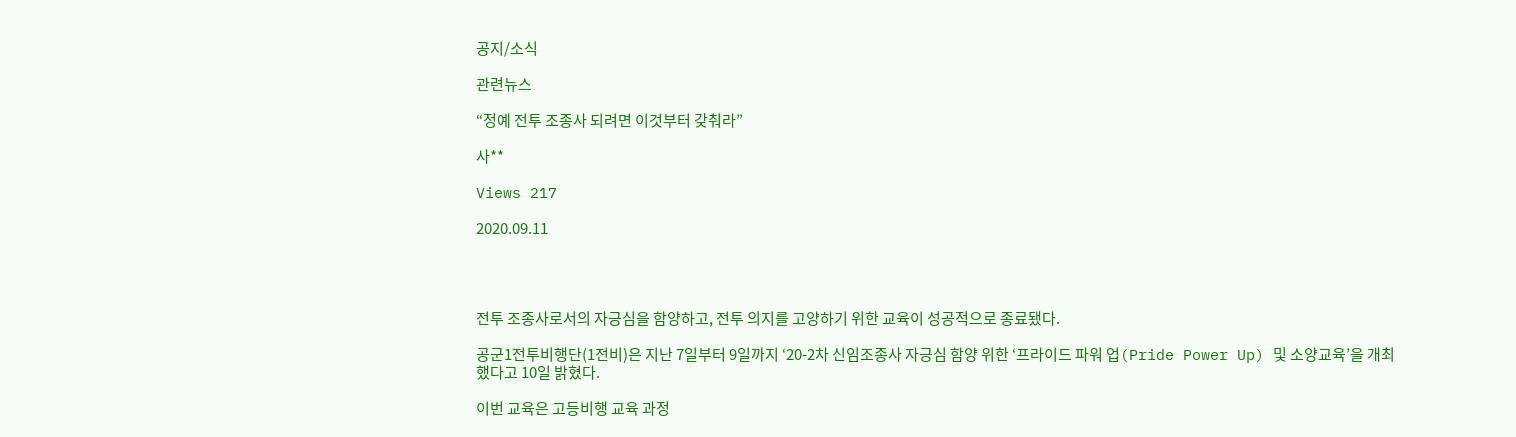공지/소식

관련뉴스

“정예 전투 조종사 되려면 이것부터 갖춰라”

사**

Views 217

2020.09.11




전투 조종사로서의 자긍심을 함양하고, 전투 의지를 고양하기 위한 교육이 성공적으로 종료됐다.

공군1전투비행단(1전비)은 지난 7일부터 9일까지 ‘20-2차 신임조종사 자긍심 함양 위한 ‘프라이드 파워 업(Pride Power Up) 및 소양교육’을 개최했다고 10일 밝혔다.

이번 교육은 고등비행 교육 과정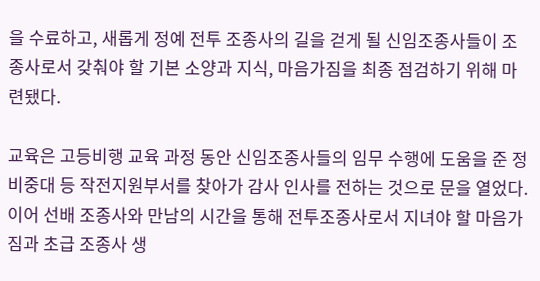을 수료하고, 새롭게 정예 전투 조종사의 길을 걷게 될 신임조종사들이 조종사로서 갖춰야 할 기본 소양과 지식, 마음가짐을 최종 점검하기 위해 마련됐다.

교육은 고등비행 교육 과정 동안 신임조종사들의 임무 수행에 도움을 준 정비중대 등 작전지원부서를 찾아가 감사 인사를 전하는 것으로 문을 열었다. 이어 선배 조종사와 만남의 시간을 통해 전투조종사로서 지녀야 할 마음가짐과 초급 조종사 생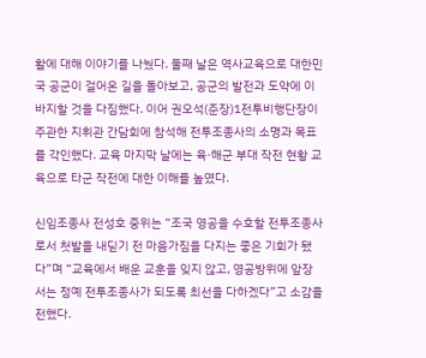활에 대해 이야기를 나눴다. 둘째 날은 역사교육으로 대한민국 공군이 걸어온 길을 돌아보고, 공군의 발전과 도약에 이바지할 것을 다짐했다. 이어 권오석(준장)1전투비행단장이 주관한 지휘관 간담회에 참석해 전투조종사의 소명과 목표를 각인했다. 교육 마지막 날에는 육·해군 부대 작전 현황 교육으로 타군 작전에 대한 이해를 높였다.

신임조종사 전성호 중위는 “조국 영공을 수호할 전투조종사로서 첫발을 내딛기 전 마음가짐을 다지는 좋은 기회가 됐다”며 “교육에서 배운 교훈을 잊지 않고, 영공방위에 앞장서는 정예 전투조종사가 되도록 최선을 다하겠다”고 소감을 전했다.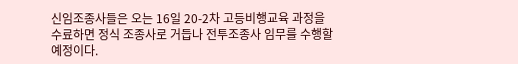신임조종사들은 오는 16일 20-2차 고등비행교육 과정을 수료하면 정식 조종사로 거듭나 전투조종사 임무를 수행할 예정이다.